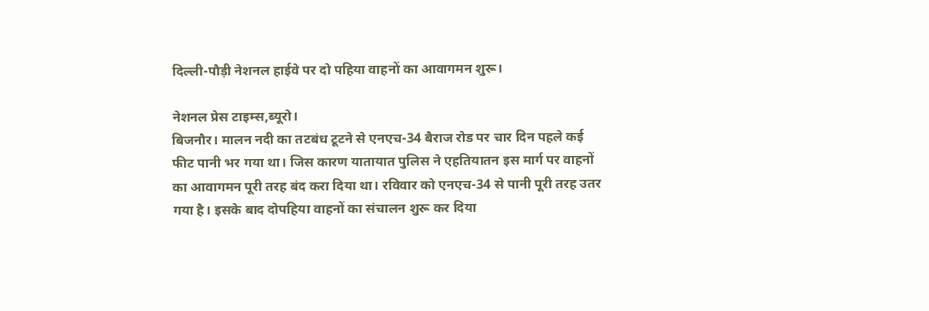दिल्ली-पौड़ी नेशनल हाईवे पर दो पहिया वाहनों का आवागमन शुरू।

नेशनल प्रेस टाइम्स,ब्यूरो।
बिजनौर। मालन नदी का तटबंध टूटने से एनएच-34 बैराज रोड पर चार दिन पहले कई फीट पानी भर गया था। जिस कारण यातायात पुलिस ने एहतियातन इस मार्ग पर वाहनों का आवागमन पूरी तरह बंद करा दिया था। रविवार को एनएच-34 से पानी पूरी तरह उतर गया है। इसके बाद दोपहिया वाहनों का संचालन शुरू कर दिया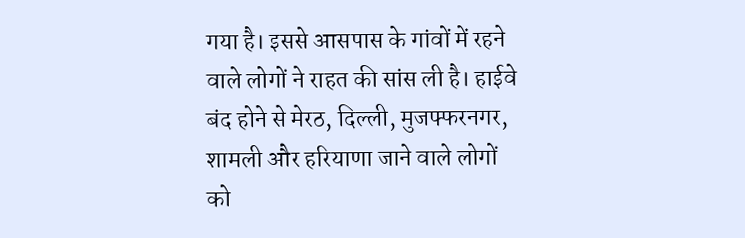गया है। इससे आसपास के गांवों में रहने वाले लोगों ने राहत की सांस ली है। हाईवे बंद होने से मेरठ, दिल्ली, मुजफ्फरनगर, शामली और हरियाणा जाने वाले लोगों को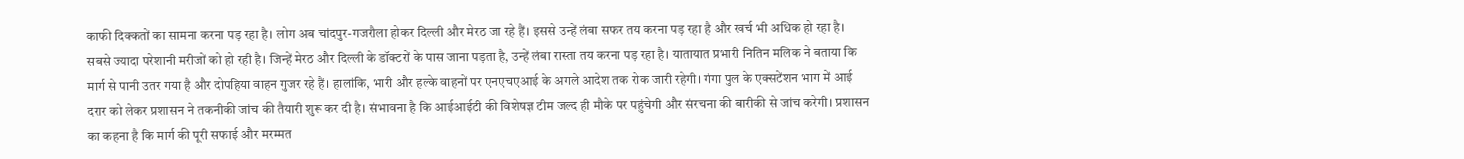काफी दिक्कतों का सामना करना पड़ रहा है। लोग अब चांदपुर-गजरौला होकर दिल्ली और मेरठ जा रहे हैं। इससे उन्हें लंबा सफर तय करना पड़ रहा है और खर्च भी अधिक हो रहा है। सबसे ज्यादा परेशानी मरीजों को हो रही है। जिन्हें मेरठ और दिल्ली के डॉक्टरों के पास जाना पड़ता है, उन्हें लंबा रास्ता तय करना पड़ रहा है। यातायात प्रभारी नितिन मलिक ने बताया कि मार्ग से पानी उतर गया है और दोपहिया वाहन गुजर रहे हैं। हालांकि, भारी और हल्के वाहनों पर एनएचएआई के अगले आदेश तक रोक जारी रहेगी। गंगा पुल के एक्सटेंशन भाग में आई दरार को लेकर प्रशासन ने तकनीकी जांच की तैयारी शुरू कर दी है। संभावना है कि आईआईटी की विशेषज्ञ टीम जल्द ही मौके पर पहुंचेगी और संरचना की बारीकी से जांच करेगी। प्रशासन का कहना है कि मार्ग की पूरी सफाई और मरम्मत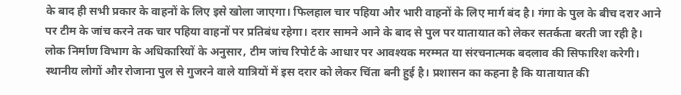के बाद ही सभी प्रकार के वाहनों के लिए इसे खोला जाएगा। फिलहाल चार पहिया और भारी वाहनों के लिए मार्ग बंद है। गंगा के पुल के बीच दरार आने पर टीम के जांच करने तक चार पहिया वाहनों पर प्रतिबंध रहेगा। दरार सामने आने के बाद से पुल पर यातायात को लेकर सतर्कता बरती जा रही है। लोक निर्माण विभाग के अधिकारियों के अनुसार, टीम जांच रिपोर्ट के आधार पर आवश्यक मरम्मत या संरचनात्मक बदलाव की सिफारिश करेगी। स्थानीय लोगों और रोजाना पुल से गुजरने वाले यात्रियों में इस दरार को लेकर चिंता बनी हुई है। प्रशासन का कहना है कि यातायात की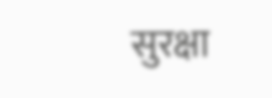सुरक्षा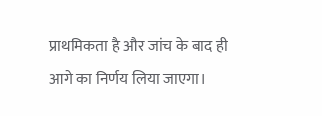प्राथमिकता है और जांच के बाद ही आगे का निर्णय लिया जाएगा।